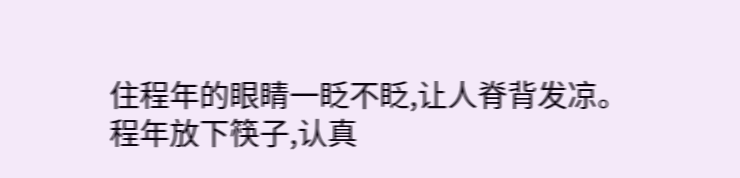住程年的眼睛一眨不眨,让人脊背发凉。
程年放下筷子,认真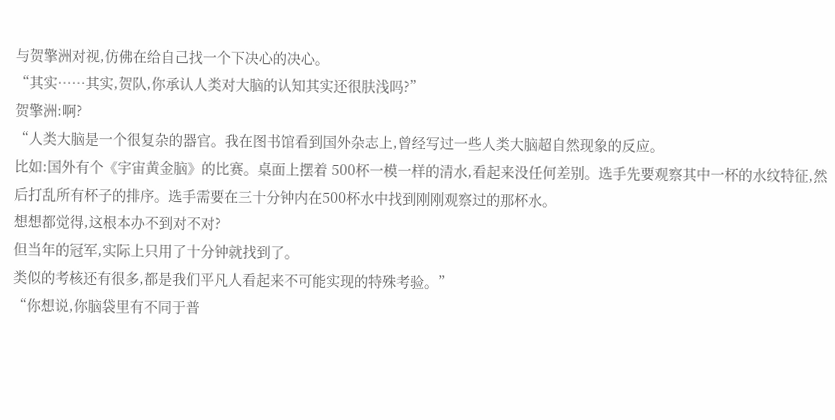与贺擎洲对视,仿佛在给自己找一个下决心的决心。
“其实……其实,贺队,你承认人类对大脑的认知其实还很肤浅吗?”
贺擎洲:啊?
“人类大脑是一个很复杂的器官。我在图书馆看到国外杂志上,曾经写过一些人类大脑超自然现象的反应。
比如:国外有个《宇宙黄金脑》的比赛。桌面上摆着 500杯一模一样的清水,看起来没任何差别。选手先要观察其中一杯的水纹特征,然后打乱所有杯子的排序。选手需要在三十分钟内在500杯水中找到刚刚观察过的那杯水。
想想都觉得,这根本办不到对不对?
但当年的冠军,实际上只用了十分钟就找到了。
类似的考核还有很多,都是我们平凡人看起来不可能实现的特殊考验。”
“你想说,你脑袋里有不同于普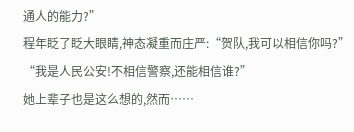通人的能力?”
程年眨了眨大眼睛,神态凝重而庄严:“贺队,我可以相信你吗?”
“我是人民公安!不相信警察,还能相信谁?”
她上辈子也是这么想的,然而……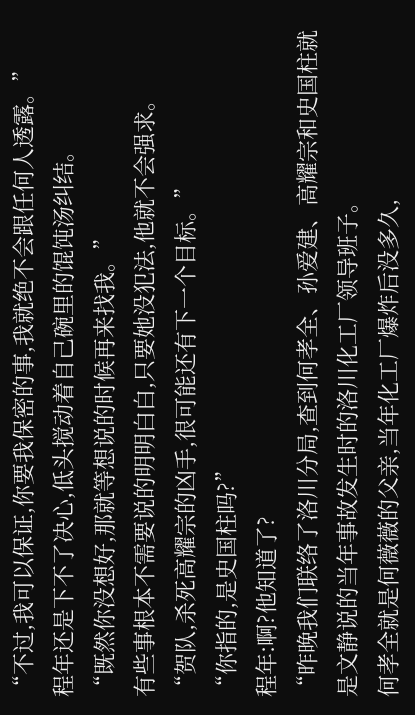“不过,我可以保证,你要我保密的事,我就绝不会跟任何人透露。”
程年还是下不了决心,低头搅动着自己碗里的馄饨汤纠结。
“既然你没想好,那就等想说的时候再来找我。”
有些事根本不需要说的明明白白,只要她没犯法,他就不会强求。
“贺队,杀死高耀宗的凶手,很可能还有下一个目标。”
“你指的,是史国柱吗?”
程年:啊?他知道了?
“昨晚我们联络了洛川分局,查到何孝全、孙爱建、高耀宗和史国柱就是文静说的当年事故发生时的洛川化工厂领导班子。
何孝全就是何薇薇的父亲,当年化工厂爆炸后没多久,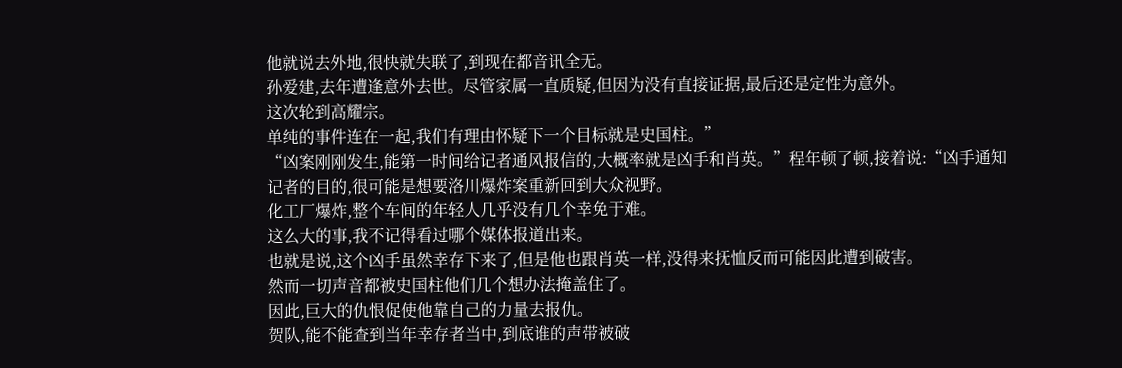他就说去外地,很快就失联了,到现在都音讯全无。
孙爱建,去年遭逢意外去世。尽管家属一直质疑,但因为没有直接证据,最后还是定性为意外。
这次轮到高耀宗。
单纯的事件连在一起,我们有理由怀疑下一个目标就是史国柱。”
“凶案刚刚发生,能第一时间给记者通风报信的,大概率就是凶手和肖英。”程年顿了顿,接着说:“凶手通知记者的目的,很可能是想要洛川爆炸案重新回到大众视野。
化工厂爆炸,整个车间的年轻人几乎没有几个幸免于难。
这么大的事,我不记得看过哪个媒体报道出来。
也就是说,这个凶手虽然幸存下来了,但是他也跟肖英一样,没得来抚恤反而可能因此遭到破害。
然而一切声音都被史国柱他们几个想办法掩盖住了。
因此,巨大的仇恨促使他靠自己的力量去报仇。
贺队,能不能查到当年幸存者当中,到底谁的声带被破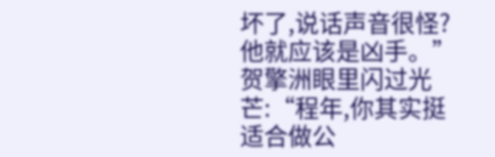坏了,说话声音很怪?
他就应该是凶手。”
贺擎洲眼里闪过光芒:“程年,你其实挺适合做公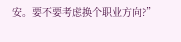安。要不要考虑换个职业方向?”